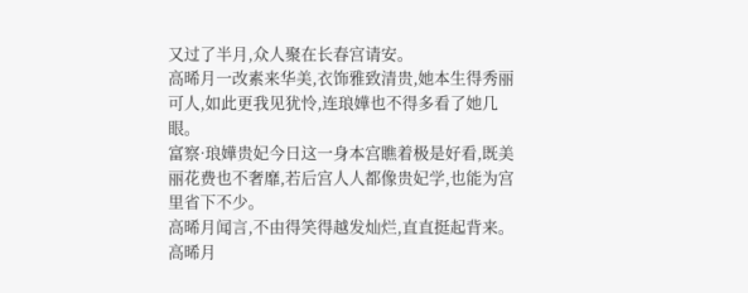又过了半月,众人聚在长春宫请安。
高晞月一改素来华美,衣饰雅致清贵,她本生得秀丽可人,如此更我见犹怜,连琅嬅也不得多看了她几眼。
富察·琅嬅贵妃今日这一身本宫瞧着极是好看,既美丽花费也不奢靡,若后宫人人都像贵妃学,也能为宫里省下不少。
高晞月闻言,不由得笑得越发灿烂,直直挺起背来。
高晞月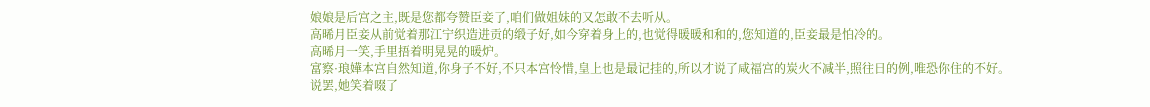娘娘是后宫之主,既是您都夸赞臣妾了,咱们做姐妹的又怎敢不去听从。
高晞月臣妾从前觉着那江宁织造进贡的缎子好,如今穿着身上的,也觉得暖暖和和的,您知道的,臣妾最是怕冷的。
高晞月一笑,手里捂着明晃晃的暖炉。
富察·琅嬅本宫自然知道,你身子不好,不只本宫怜惜,皇上也是最记挂的,所以才说了咸福宫的炭火不减半,照往日的例,唯恐你住的不好。
说罢,她笑着啜了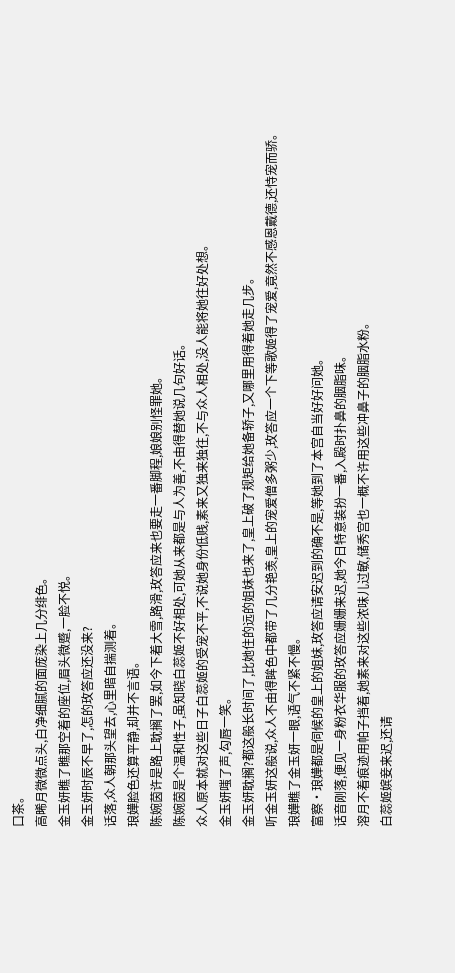口茶。
高晞月微微点头,白净细腻的面庞染上几分绯色。
金玉妍瞧了瞧那空着的座位,眉头微蹙,一脸不悦。
金玉妍时辰不早了,怎的玫答应还没来?
话落,众人朝那头望去,心里暗自揣测着。
琅嬅脸色还算平静,却并不言语。
陈婉茵许是路上耽搁了罢,如今下着大雪,路滑,玫答应来也要走一番脚程,娘娘别怪罪她。
陈婉茵是个温和性子,虽知晓白蕊姬不好相处,可她从来都是与人为善,不由得替她说几句好话。
众人原本就对这些日子白蕊姬的受宠不平,不说她身份低贱,素来又独来独往,不与众人相处,没人能将她往好处想。
金玉妍嗤了声,勾唇一笑。
金玉妍耽搁?都这般长时间了,比她住的远的姐妹也来了,皇上破了规矩给她备轿子,又哪里用得着她走几步。
听金玉妍这般说,众人不由得眸色中都带了几分艳羡,皇上的宠爱僧多粥少,玫答应一个下等歌姬得了宠爱,竟然不感恩戴德,还恃宠而骄。
琅嬅瞧了金玉妍一眼,语气不紧不慢。
富察·琅嬅都是伺候的皇上的姐妹,玫答应请安迟到的确不是,等她到了本宫自当好好问她。
话音刚落,便见一身粉衣华服的玫答应姗姗来迟,她今日特意装扮一番,入殿时扑鼻的胭脂味。
溶月不着痕迹用帕子挡着,她素来对这些浓味儿过敏,储秀宫也一概不许用这些冲鼻子的胭脂水粉。
白蕊姬嫔妾来迟,还请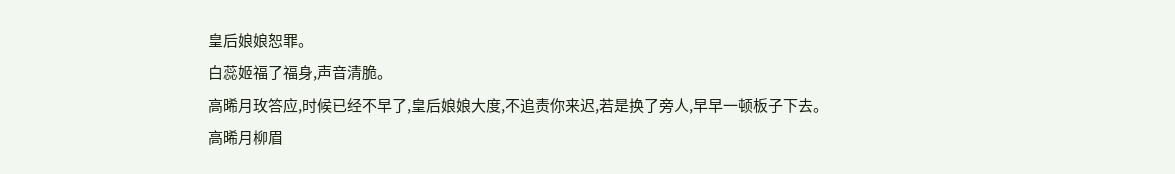皇后娘娘恕罪。
白蕊姬福了福身,声音清脆。
高晞月玫答应,时候已经不早了,皇后娘娘大度,不追责你来迟,若是换了旁人,早早一顿板子下去。
高晞月柳眉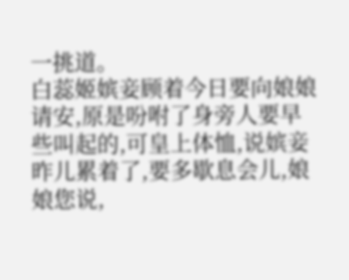一挑道。
白蕊姬嫔妾顾着今日要向娘娘请安,原是吩咐了身旁人要早些叫起的,可皇上体恤,说嫔妾昨儿累着了,要多歇息会儿,娘娘您说,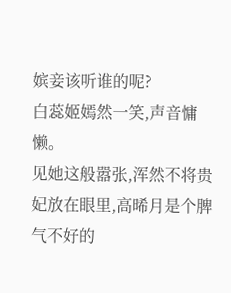嫔妾该听谁的呢?
白蕊姬嫣然一笑,声音慵懒。
见她这般嚣张,浑然不将贵妃放在眼里,高晞月是个脾气不好的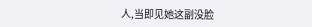人,当即见她这副没脸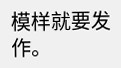模样就要发作。